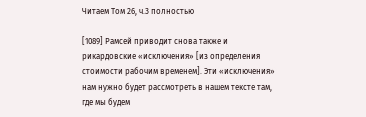Читаем Том 26, ч.3 полностью

[1089] Рамсей приводит снова также и рикардовские «исключения» [из определения стоимости рабочим временем]. Эти «исключения» нам нужно будет рассмотреть в нашем тексте там, где мы будем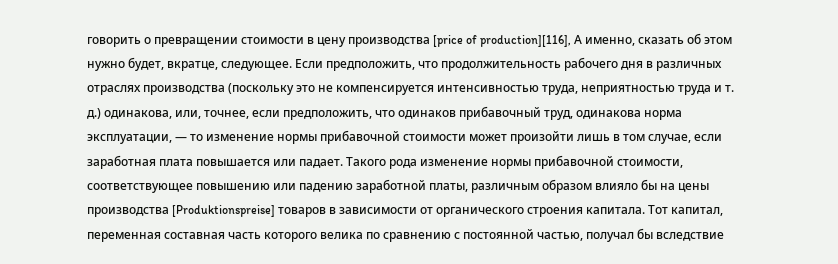говорить о превращении стоимости в цену производства [price of production][116], А именно, сказать об этом нужно будет, вкратце, следующее. Если предположить, что продолжительность рабочего дня в различных отраслях производства (поскольку это не компенсируется интенсивностью труда, неприятностью труда и т. д.) одинакова, или, точнее, если предположить, что одинаков прибавочный труд, одинакова норма эксплуатации, — то изменение нормы прибавочной стоимости может произойти лишь в том случае, если заработная плата повышается или падает. Такого рода изменение нормы прибавочной стоимости, соответствующее повышению или падению заработной платы, различным образом влияло бы на цены производства [Produktionspreise] товаров в зависимости от органического строения капитала. Тот капитал, переменная составная часть которого велика по сравнению с постоянной частью, получал бы вследствие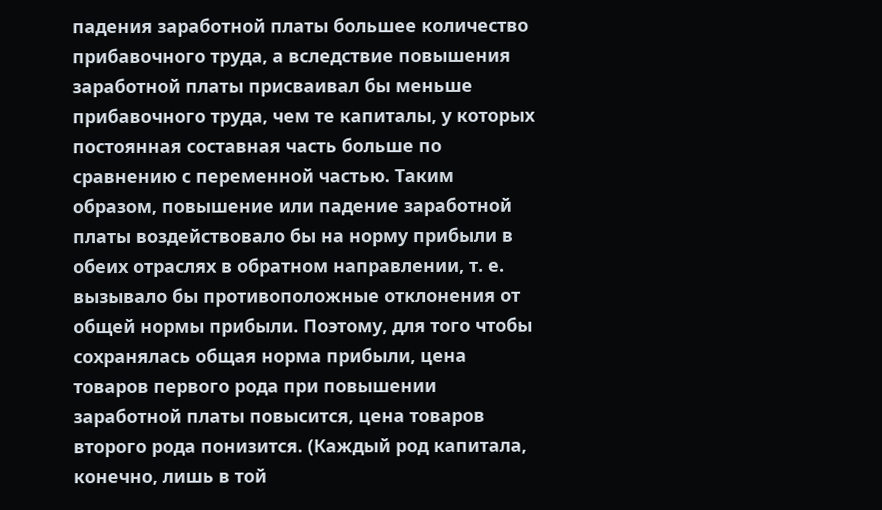падения заработной платы большее количество прибавочного труда, а вследствие повышения заработной платы присваивал бы меньше прибавочного труда, чем те капиталы, у которых постоянная составная часть больше по сравнению с переменной частью. Таким образом, повышение или падение заработной платы воздействовало бы на норму прибыли в обеих отраслях в обратном направлении, т. е. вызывало бы противоположные отклонения от общей нормы прибыли. Поэтому, для того чтобы сохранялась общая норма прибыли, цена товаров первого рода при повышении заработной платы повысится, цена товаров второго рода понизится. (Каждый род капитала, конечно, лишь в той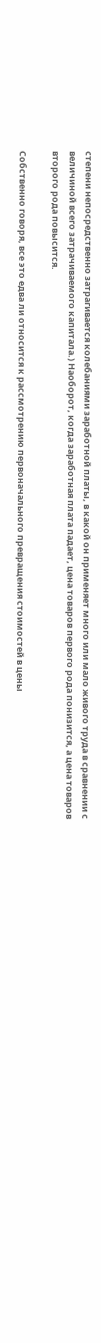степени непосредственно затрагивается колебаниями заработной платы, в какой он применяет много или мало живого труда в сравнении с величиной всего затрачиваемого капитала.) Наоборот, когда заработная плата падает, цена товаров первого рода понизится, а цена товаров второго рода повысится.

Собственно говоря, все это едва ли относится к рассмотрению первоначального превращения стоимостей в цены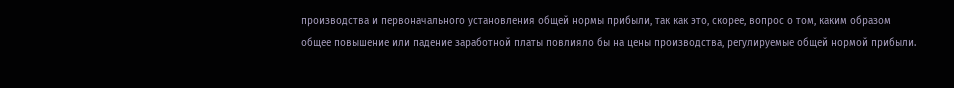производства и первоначального установления общей нормы прибыли, так как это, скорее, вопрос о том, каким образом общее повышение или падение заработной платы повлияло бы на цены производства, регулируемые общей нормой прибыли.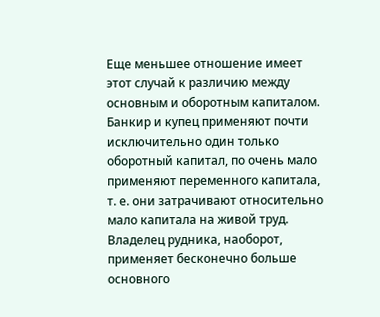Еще меньшее отношение имеет этот случай к различию между основным и оборотным капиталом. Банкир и купец применяют почти исключительно один только оборотный капитал, по очень мало применяют переменного капитала, т. е. они затрачивают относительно мало капитала на живой труд. Владелец рудника, наоборот, применяет бесконечно больше основного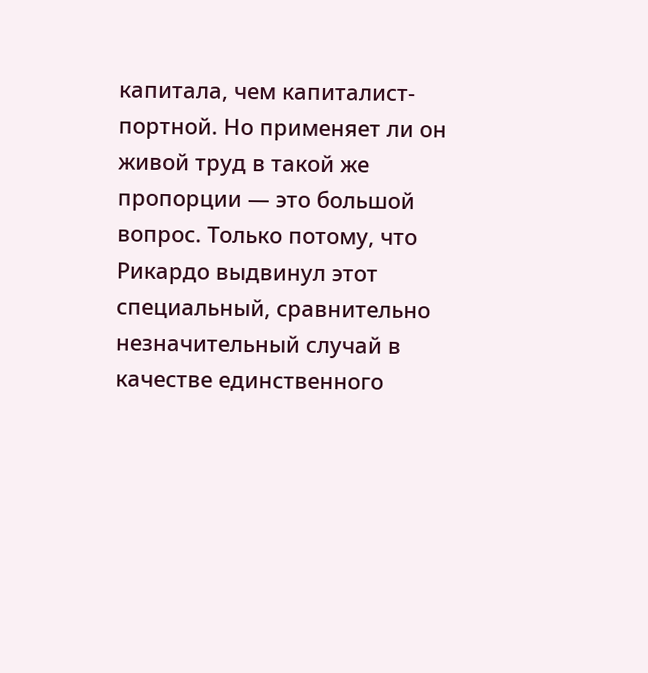капитала, чем капиталист-портной. Но применяет ли он живой труд в такой же пропорции — это большой вопрос. Только потому, что Рикардо выдвинул этот специальный, сравнительно незначительный случай в качестве единственного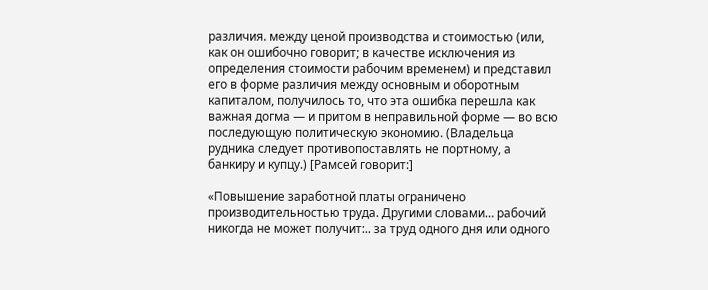различия. между ценой производства и стоимостью (или, как он ошибочно говорит; в качестве исключения из определения стоимости рабочим временем) и представил его в форме различия между основным и оборотным капиталом, получилось то, что эта ошибка перешла как важная догма — и притом в неправильной форме — во всю последующую политическую экономию. (Владельца рудника следует противопоставлять не портному, а банкиру и купцу.) [Рамсей говорит:]

«Повышение заработной платы ограничено производительностью труда. Другими словами… рабочий никогда не может получит:.. за труд одного дня или одного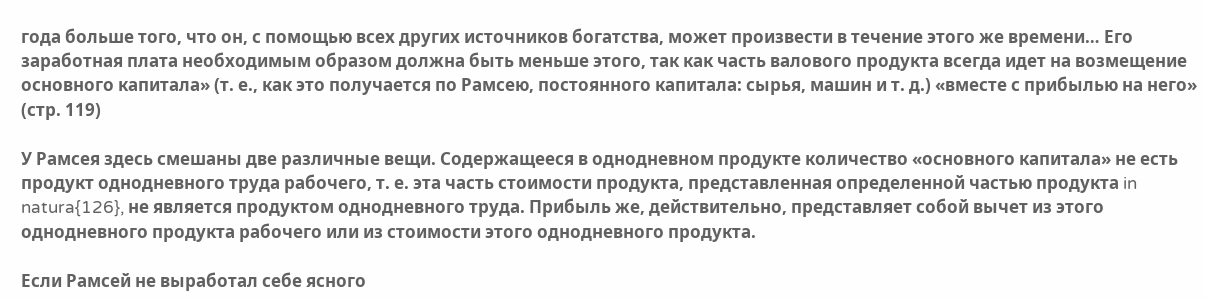года больше того, что он, с помощью всех других источников богатства, может произвести в течение этого же времени… Его заработная плата необходимым образом должна быть меньше этого, так как часть валового продукта всегда идет на возмещение основного капитала» (т. е., как это получается по Рамсею, постоянного капитала: сырья, машин и т. д.) «вместе с прибылью на него» (стр. 119)

У Рамсея здесь смешаны две различные вещи. Содержащееся в однодневном продукте количество «основного капитала» не есть продукт однодневного труда рабочего, т. е. эта часть стоимости продукта, представленная определенной частью продукта in natura{126}, не является продуктом однодневного труда. Прибыль же, действительно, представляет собой вычет из этого однодневного продукта рабочего или из стоимости этого однодневного продукта.

Если Рамсей не выработал себе ясного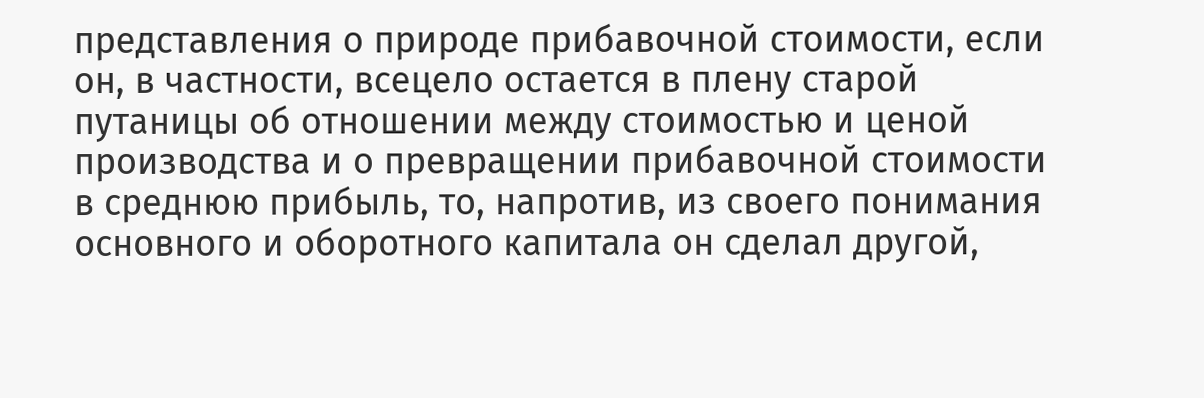представления о природе прибавочной стоимости, если он, в частности, всецело остается в плену старой путаницы об отношении между стоимостью и ценой производства и о превращении прибавочной стоимости в среднюю прибыль, то, напротив, из своего понимания основного и оборотного капитала он сделал другой,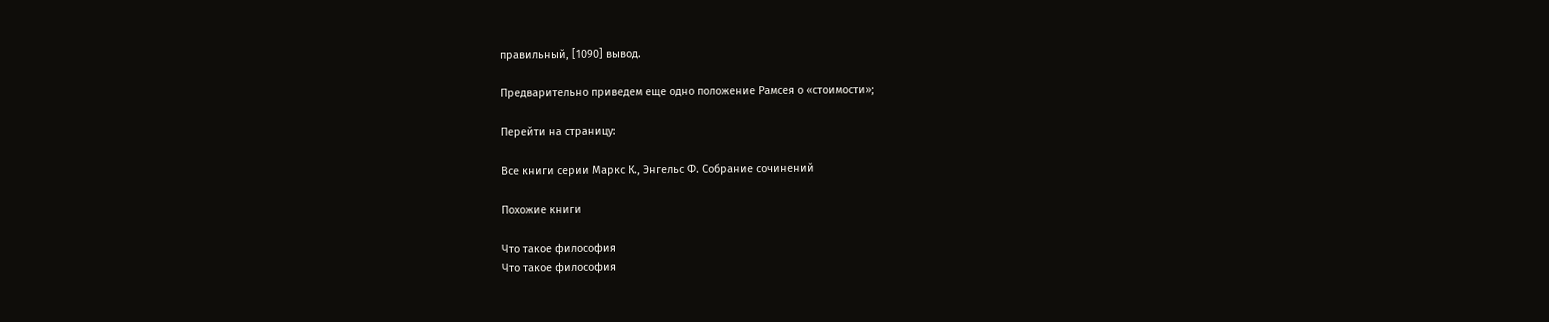правильный, [1090] вывод.

Предварительно приведем еще одно положение Рамсея о «стоимости»;

Перейти на страницу:

Все книги серии Маркс К., Энгельс Ф. Собрание сочинений

Похожие книги

Что такое философия
Что такое философия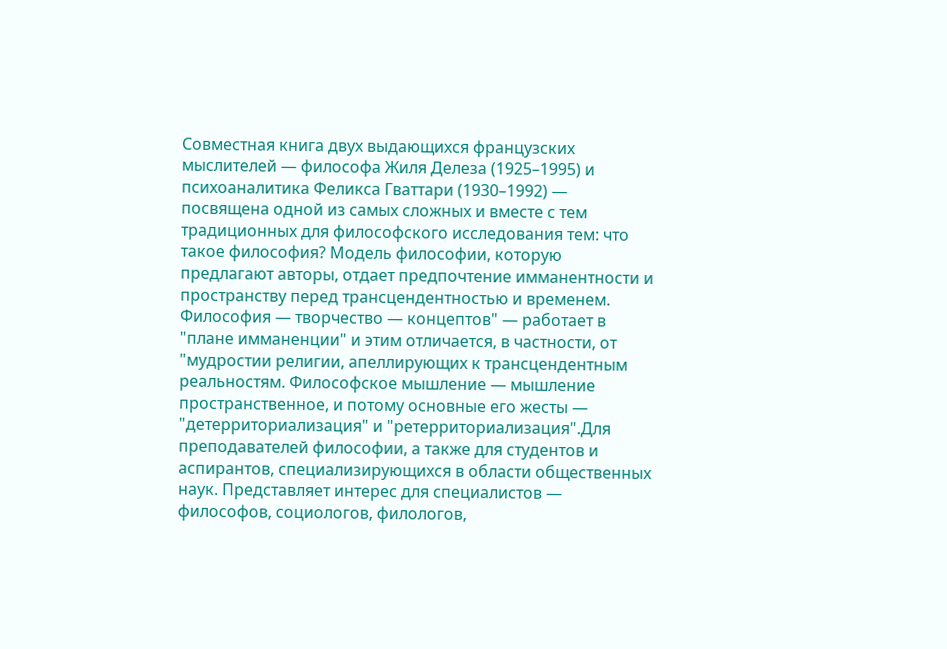Совместная книга двух выдающихся французских мыслителей — философа Жиля Делеза (1925–1995) и психоаналитика Феликса Гваттари (1930–1992) — посвящена одной из самых сложных и вместе с тем традиционных для философского исследования тем: что такое философия? Модель философии, которую предлагают авторы, отдает предпочтение имманентности и пространству перед трансцендентностью и временем. Философия — творчество — концептов" — работает в "плане имманенции" и этим отличается, в частности, от "мудростии религии, апеллирующих к трансцендентным реальностям. Философское мышление — мышление пространственное, и потому основные его жесты — "детерриториализация" и "ретерриториализация".Для преподавателей философии, а также для студентов и аспирантов, специализирующихся в области общественных наук. Представляет интерес для специалистов — философов, социологов, филологов,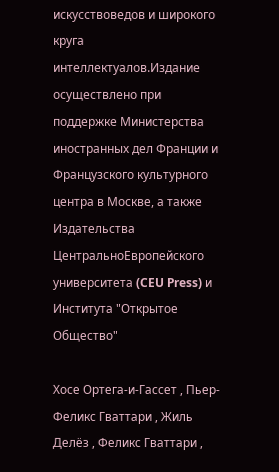искусствоведов и широкого круга интеллектуалов.Издание осуществлено при поддержке Министерства иностранных дел Франции и Французского культурного центра в Москве, а также Издательства ЦентральноЕвропейского университета (CEU Press) и Института "Открытое Общество"

Хосе Ортега-и-Гассет , Пьер-Феликс Гваттари , Жиль Делёз , Феликс Гваттари ,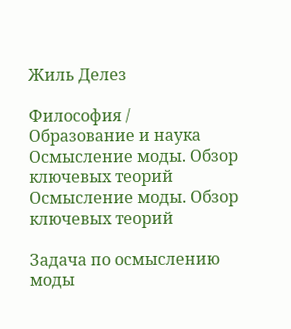Жиль Делез

Философия / Образование и наука
Осмысление моды. Обзор ключевых теорий
Осмысление моды. Обзор ключевых теорий

Задача по осмыслению моды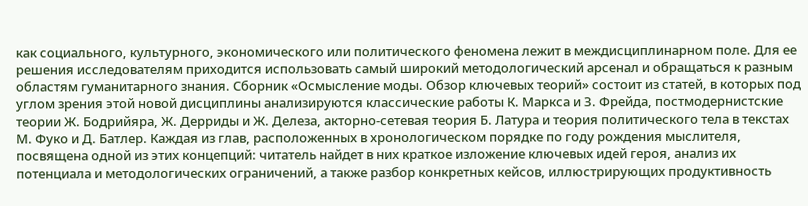как социального, культурного, экономического или политического феномена лежит в междисциплинарном поле. Для ее решения исследователям приходится использовать самый широкий методологический арсенал и обращаться к разным областям гуманитарного знания. Сборник «Осмысление моды. Обзор ключевых теорий» состоит из статей, в которых под углом зрения этой новой дисциплины анализируются классические работы К. Маркса и З. Фрейда, постмодернистские теории Ж. Бодрийяра, Ж. Дерриды и Ж. Делеза, акторно-сетевая теория Б. Латура и теория политического тела в текстах М. Фуко и Д. Батлер. Каждая из глав, расположенных в хронологическом порядке по году рождения мыслителя, посвящена одной из этих концепций: читатель найдет в них краткое изложение ключевых идей героя, анализ их потенциала и методологических ограничений, а также разбор конкретных кейсов, иллюстрирующих продуктивность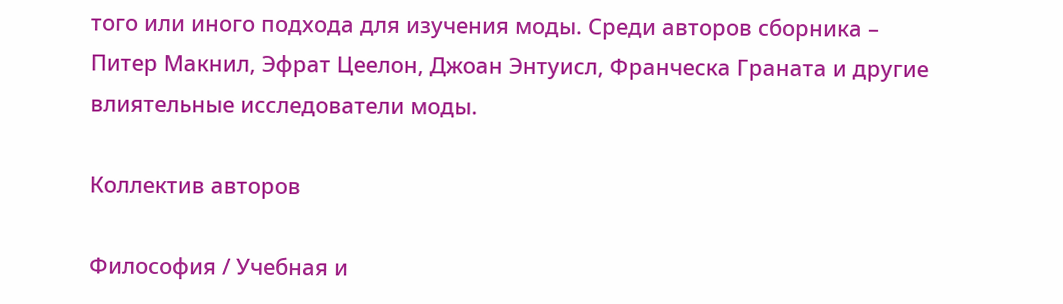того или иного подхода для изучения моды. Среди авторов сборника – Питер Макнил, Эфрат Цеелон, Джоан Энтуисл, Франческа Граната и другие влиятельные исследователи моды.

Коллектив авторов

Философия / Учебная и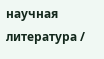научная литература /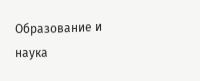Образование и наука